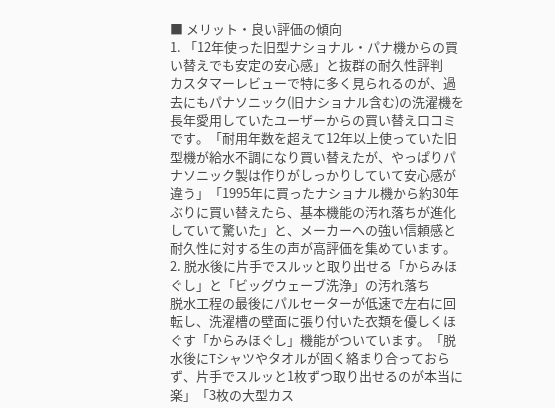■ メリット・良い評価の傾向
1. 「12年使った旧型ナショナル・パナ機からの買い替えでも安定の安心感」と抜群の耐久性評判
カスタマーレビューで特に多く見られるのが、過去にもパナソニック(旧ナショナル含む)の洗濯機を長年愛用していたユーザーからの買い替え口コミです。「耐用年数を超えて12年以上使っていた旧型機が給水不調になり買い替えたが、やっぱりパナソニック製は作りがしっかりしていて安心感が違う」「1995年に買ったナショナル機から約30年ぶりに買い替えたら、基本機能の汚れ落ちが進化していて驚いた」と、メーカーへの強い信頼感と耐久性に対する生の声が高評価を集めています。
2. 脱水後に片手でスルッと取り出せる「からみほぐし」と「ビッグウェーブ洗浄」の汚れ落ち
脱水工程の最後にパルセーターが低速で左右に回転し、洗濯槽の壁面に張り付いた衣類を優しくほぐす「からみほぐし」機能がついています。「脱水後にTシャツやタオルが固く絡まり合っておらず、片手でスルッと1枚ずつ取り出せるのが本当に楽」「3枚の大型カス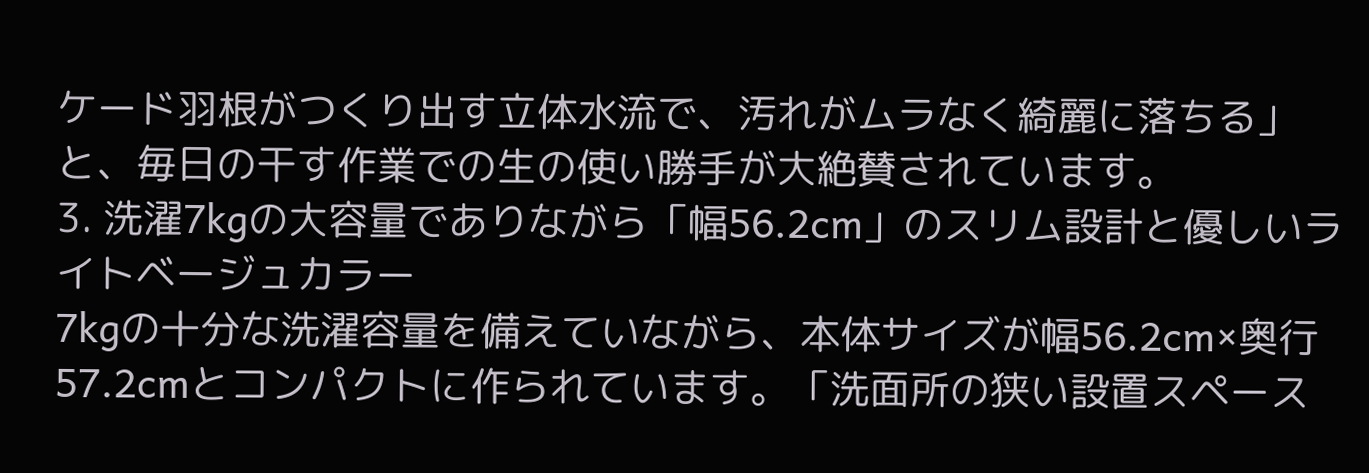ケード羽根がつくり出す立体水流で、汚れがムラなく綺麗に落ちる」と、毎日の干す作業での生の使い勝手が大絶賛されています。
3. 洗濯7kgの大容量でありながら「幅56.2cm」のスリム設計と優しいライトベージュカラー
7kgの十分な洗濯容量を備えていながら、本体サイズが幅56.2cm×奥行57.2cmとコンパクトに作られています。「洗面所の狭い設置スペース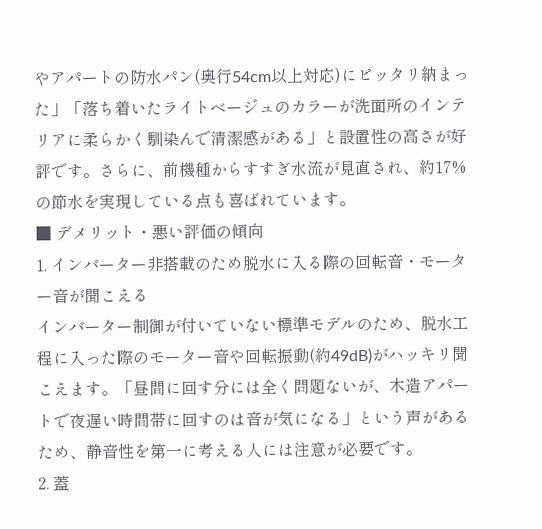やアパートの防水パン(奥行54cm以上対応)にピッタリ納まった」「落ち着いたライトベージュのカラーが洗面所のインテリアに柔らかく馴染んで清潔感がある」と設置性の高さが好評です。さらに、前機種からすすぎ水流が見直され、約17%の節水を実現している点も喜ばれています。
■ デメリット・悪い評価の傾向
1. インバーター非搭載のため脱水に入る際の回転音・モーター音が聞こえる
インバーター制御が付いていない標準モデルのため、脱水工程に入った際のモーター音や回転振動(約49dB)がハッキリ聞こえます。「昼間に回す分には全く問題ないが、木造アパートで夜遅い時間帯に回すのは音が気になる」という声があるため、静音性を第一に考える人には注意が必要です。
2. 蓋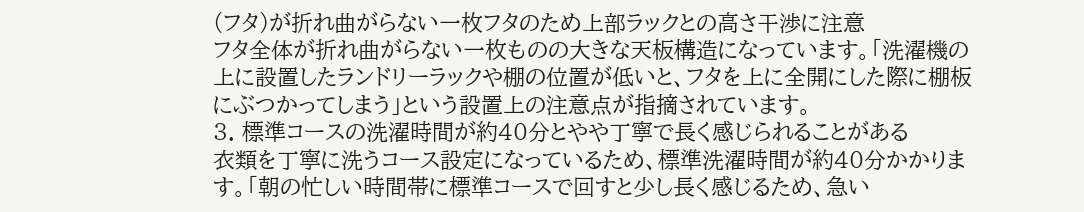(フタ)が折れ曲がらない一枚フタのため上部ラックとの高さ干渉に注意
フタ全体が折れ曲がらない一枚ものの大きな天板構造になっています。「洗濯機の上に設置したランドリーラックや棚の位置が低いと、フタを上に全開にした際に棚板にぶつかってしまう」という設置上の注意点が指摘されています。
3. 標準コースの洗濯時間が約40分とやや丁寧で長く感じられることがある
衣類を丁寧に洗うコース設定になっているため、標準洗濯時間が約40分かかります。「朝の忙しい時間帯に標準コースで回すと少し長く感じるため、急い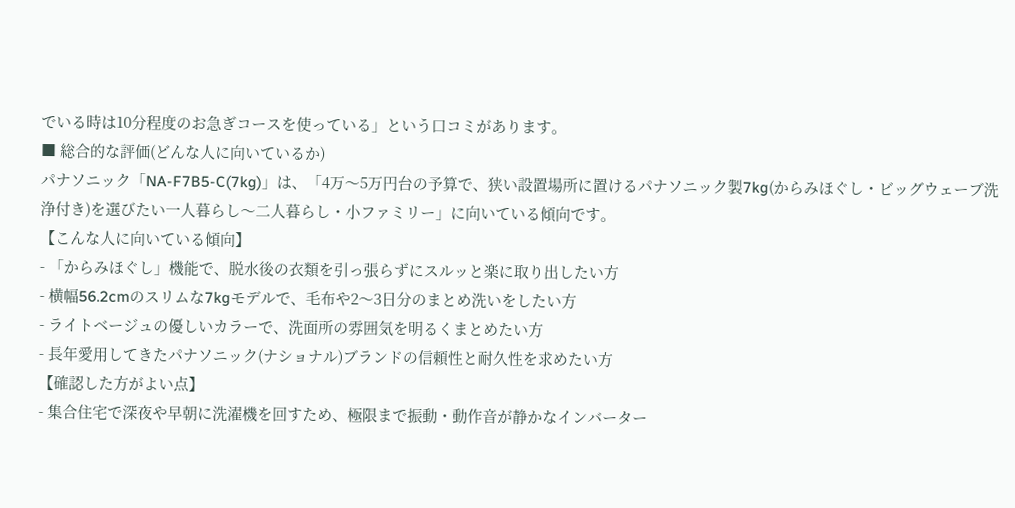でいる時は10分程度のお急ぎコースを使っている」という口コミがあります。
■ 総合的な評価(どんな人に向いているか)
パナソニック「NA-F7B5-C(7kg)」は、「4万〜5万円台の予算で、狭い設置場所に置けるパナソニック製7kg(からみほぐし・ビッグウェーブ洗浄付き)を選びたい一人暮らし〜二人暮らし・小ファミリー」に向いている傾向です。
【こんな人に向いている傾向】
- 「からみほぐし」機能で、脱水後の衣類を引っ張らずにスルッと楽に取り出したい方
- 横幅56.2cmのスリムな7kgモデルで、毛布や2〜3日分のまとめ洗いをしたい方
- ライトベージュの優しいカラーで、洗面所の雰囲気を明るくまとめたい方
- 長年愛用してきたパナソニック(ナショナル)ブランドの信頼性と耐久性を求めたい方
【確認した方がよい点】
- 集合住宅で深夜や早朝に洗濯機を回すため、極限まで振動・動作音が静かなインバーター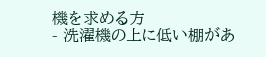機を求める方
- 洗濯機の上に低い棚があ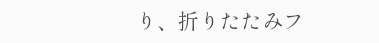り、折りたたみフ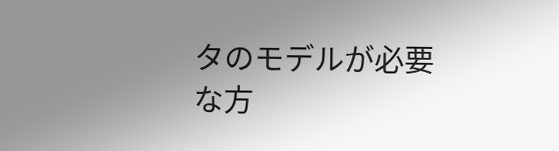タのモデルが必要な方